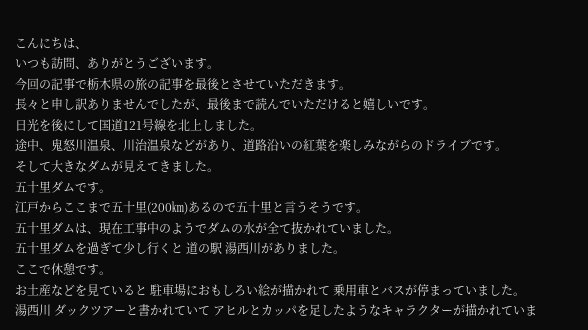こんにちは、
いつも訪問、ありがとうございます。
今回の記事で栃木県の旅の記事を最後とさせていただきます。
長々と申し訳ありませんでしたが、最後まで読んでいただけると嬉しいです。
日光を後にして国道121号線を北上しました。
途中、鬼怒川温泉、川治温泉などがあり、道路沿いの紅葉を楽しみながらのドライブです。
そして大きなダムが見えてきました。
五十里ダムです。
江戸からここまで五十里(200㎞)あるので五十里と言うそうです。
五十里ダムは、現在工事中のようでダムの水が全て抜かれていました。
五十里ダムを過ぎて少し行くと 道の駅 湯西川がありました。
ここで休憩です。
お土産などを見ていると 駐車場におもしろい絵が描かれて 乗用車とバスが停まっていました。
湯西川 ダックツアーと書かれていて アヒルとカッパを足したようなキャラクターが描かれていま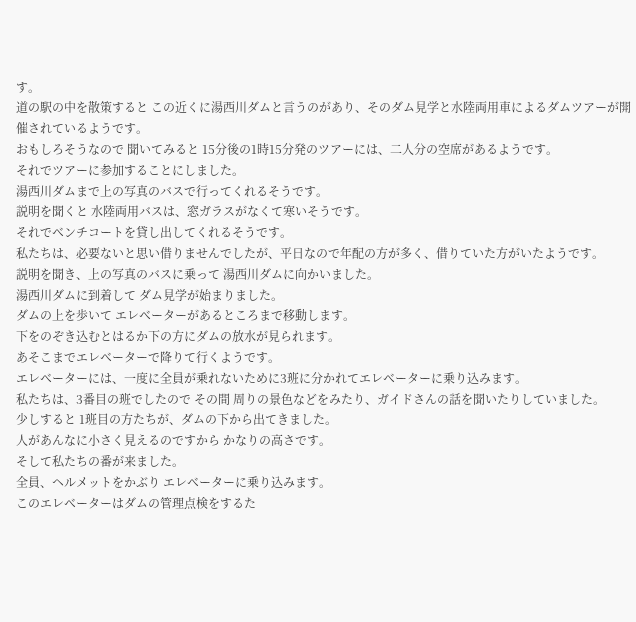す。
道の駅の中を散策すると この近くに湯西川ダムと言うのがあり、そのダム見学と水陸両用車によるダムツアーが開催されているようです。
おもしろそうなので 聞いてみると 15分後の1時15分発のツアーには、二人分の空席があるようです。
それでツアーに参加することにしました。
湯西川ダムまで上の写真のバスで行ってくれるそうです。
説明を聞くと 水陸両用バスは、窓ガラスがなくて寒いそうです。
それでベンチコートを貸し出してくれるそうです。
私たちは、必要ないと思い借りませんでしたが、平日なので年配の方が多く、借りていた方がいたようです。
説明を聞き、上の写真のバスに乗って 湯西川ダムに向かいました。
湯西川ダムに到着して ダム見学が始まりました。
ダムの上を歩いて エレベーターがあるところまで移動します。
下をのぞき込むとはるか下の方にダムの放水が見られます。
あそこまでエレベーターで降りて行くようです。
エレベーターには、一度に全員が乗れないために3班に分かれてエレベーターに乗り込みます。
私たちは、3番目の班でしたので その間 周りの景色などをみたり、ガイドさんの話を聞いたりしていました。
少しすると 1班目の方たちが、ダムの下から出てきました。
人があんなに小さく見えるのですから かなりの高さです。
そして私たちの番が来ました。
全員、ヘルメットをかぶり エレベーターに乗り込みます。
このエレベーターはダムの管理点検をするた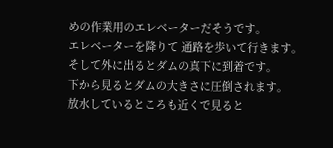めの作業用のエレベーターだそうです。
エレベーターを降りて 通路を歩いて行きます。
そして外に出るとダムの真下に到着です。
下から見るとダムの大きさに圧倒されます。
放水しているところも近くで見ると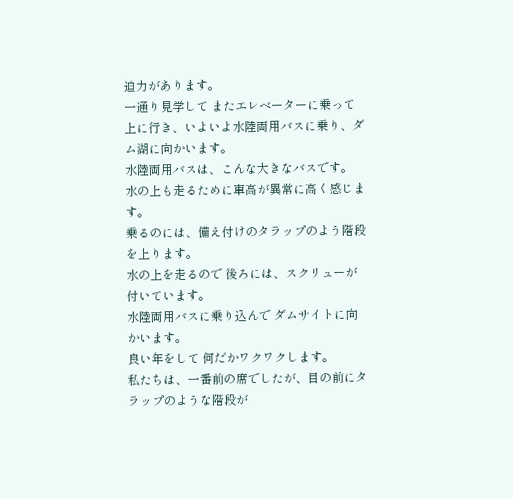迫力があります。
一通り見学して またエレベーターに乗って上に行き、いよいよ水陸両用バスに乗り、ダム湖に向かいます。
水陸両用バスは、こんな大きなバスです。
水の上も走るために車高が異常に高く感じます。
乗るのには、備え付けのタラップのよう階段を上ります。
水の上を走るので 後ろには、スクリューが付いています。
水陸両用バスに乗り込んで ダムサイトに向かいます。
良い年をして 何だかワクワクします。
私たちは、一番前の席でしたが、目の前にタラップのような階段が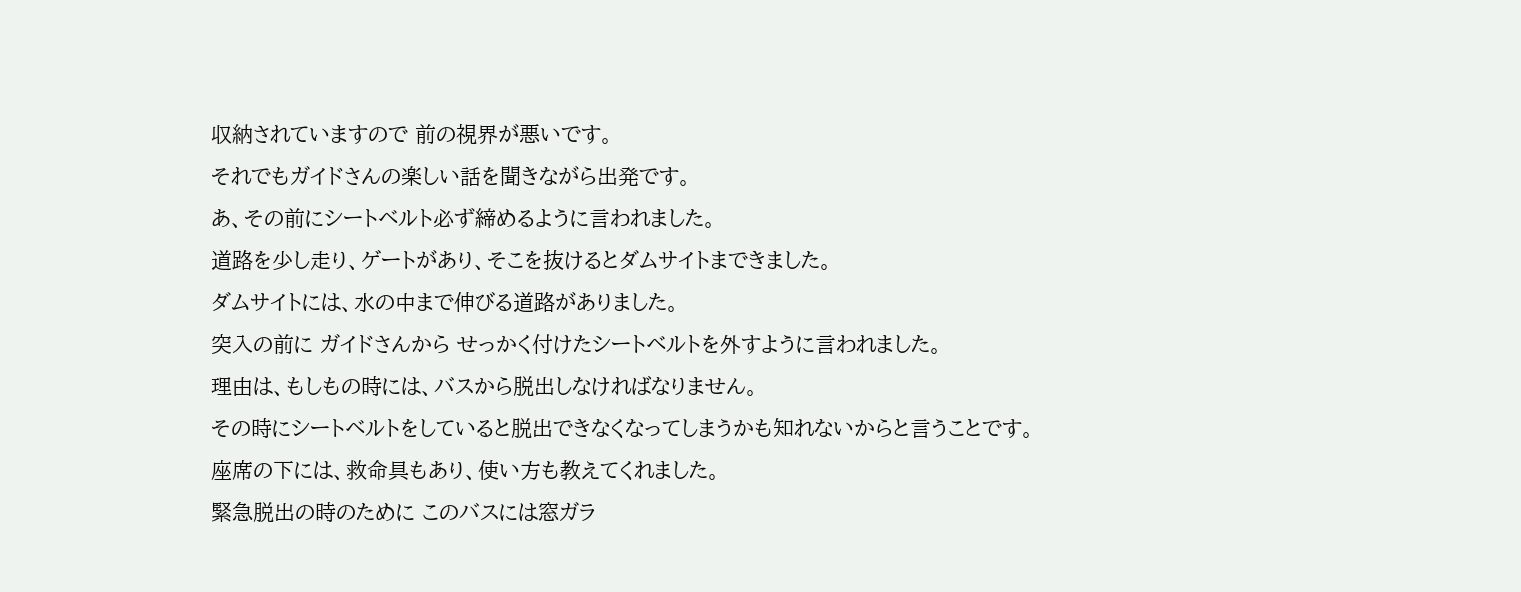収納されていますので 前の視界が悪いです。
それでもガイドさんの楽しい話を聞きながら出発です。
あ、その前にシートベルト必ず締めるように言われました。
道路を少し走り、ゲートがあり、そこを抜けるとダムサイトまできました。
ダムサイトには、水の中まで伸びる道路がありました。
突入の前に ガイドさんから せっかく付けたシートベルトを外すように言われました。
理由は、もしもの時には、バスから脱出しなければなりません。
その時にシートベルトをしていると脱出できなくなってしまうかも知れないからと言うことです。
座席の下には、救命具もあり、使い方も教えてくれました。
緊急脱出の時のために このバスには窓ガラ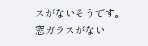スがないそうです。
窓ガラスがない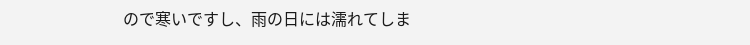ので寒いですし、雨の日には濡れてしま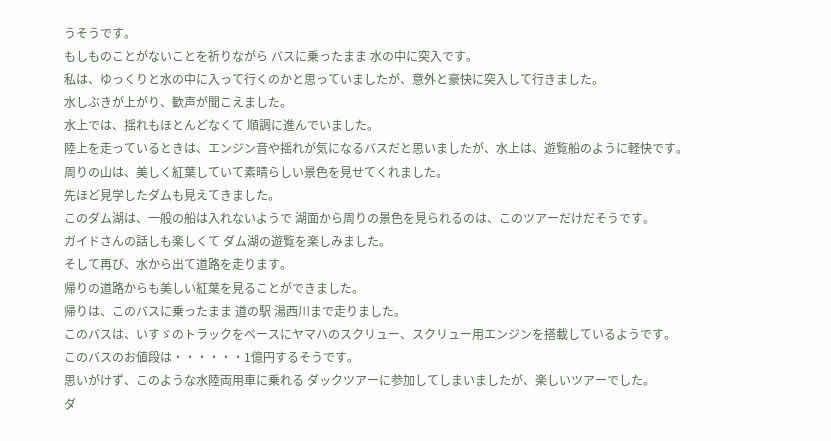うそうです。
もしものことがないことを祈りながら バスに乗ったまま 水の中に突入です。
私は、ゆっくりと水の中に入って行くのかと思っていましたが、意外と豪快に突入して行きました。
水しぶきが上がり、歓声が聞こえました。
水上では、揺れもほとんどなくて 順調に進んでいました。
陸上を走っているときは、エンジン音や揺れが気になるバスだと思いましたが、水上は、遊覧船のように軽快です。
周りの山は、美しく紅葉していて素晴らしい景色を見せてくれました。
先ほど見学したダムも見えてきました。
このダム湖は、一般の船は入れないようで 湖面から周りの景色を見られるのは、このツアーだけだそうです。
ガイドさんの話しも楽しくて ダム湖の遊覧を楽しみました。
そして再び、水から出て道路を走ります。
帰りの道路からも美しい紅葉を見ることができました。
帰りは、このバスに乗ったまま 道の駅 湯西川まで走りました。
このバスは、いすゞのトラックをベースにヤマハのスクリュー、スクリュー用エンジンを搭載しているようです。
このバスのお値段は・・・・・・1億円するそうです。
思いがけず、このような水陸両用車に乗れる ダックツアーに参加してしまいましたが、楽しいツアーでした。
ダ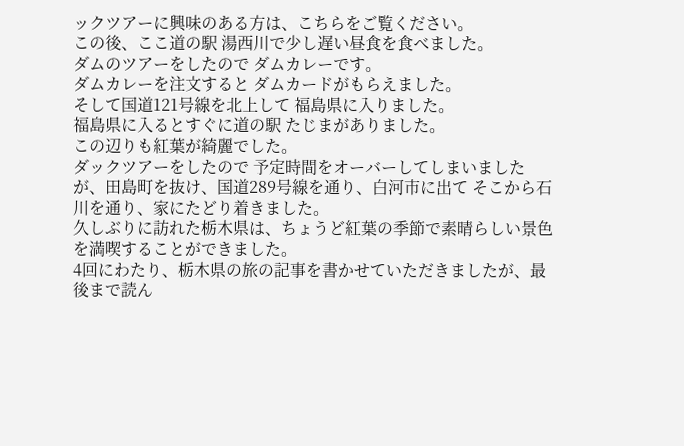ックツアーに興味のある方は、こちらをご覧ください。
この後、ここ道の駅 湯西川で少し遅い昼食を食べました。
ダムのツアーをしたので ダムカレーです。
ダムカレーを注文すると ダムカードがもらえました。
そして国道121号線を北上して 福島県に入りました。
福島県に入るとすぐに道の駅 たじまがありました。
この辺りも紅葉が綺麗でした。
ダックツアーをしたので 予定時間をオーバーしてしまいましたが、田島町を抜け、国道289号線を通り、白河市に出て そこから石川を通り、家にたどり着きました。
久しぶりに訪れた栃木県は、ちょうど紅葉の季節で素晴らしい景色を満喫することができました。
4回にわたり、栃木県の旅の記事を書かせていただきましたが、最後まで読ん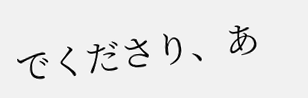でくださり、あ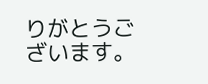りがとうございます。